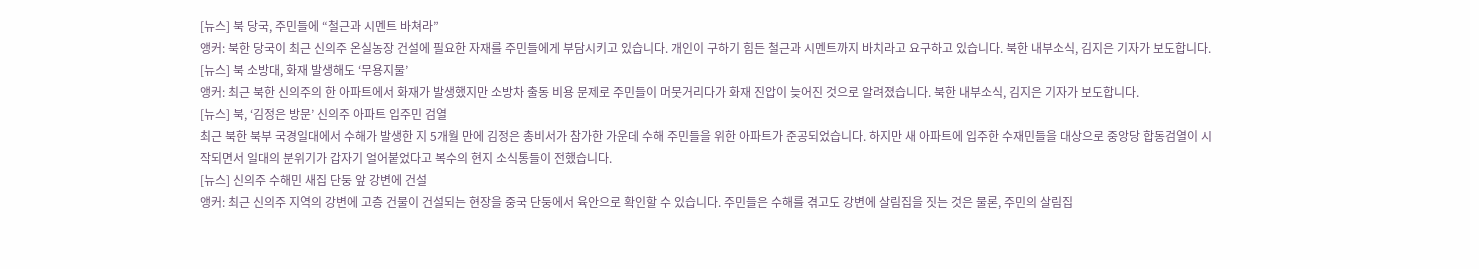[뉴스] 북 당국, 주민들에 “철근과 시멘트 바쳐라”
앵커: 북한 당국이 최근 신의주 온실농장 건설에 필요한 자재를 주민들에게 부담시키고 있습니다. 개인이 구하기 힘든 철근과 시멘트까지 바치라고 요구하고 있습니다. 북한 내부소식, 김지은 기자가 보도합니다.
[뉴스] 북 소방대, 화재 발생해도 ‘무용지물’
앵커: 최근 북한 신의주의 한 아파트에서 화재가 발생했지만 소방차 출동 비용 문제로 주민들이 머뭇거리다가 화재 진압이 늦어진 것으로 알려졌습니다. 북한 내부소식, 김지은 기자가 보도합니다.
[뉴스] 북, ‘김정은 방문’ 신의주 아파트 입주민 검열
최근 북한 북부 국경일대에서 수해가 발생한 지 5개월 만에 김정은 총비서가 참가한 가운데 수해 주민들을 위한 아파트가 준공되었습니다. 하지만 새 아파트에 입주한 수재민들을 대상으로 중앙당 합동검열이 시작되면서 일대의 분위기가 갑자기 얼어붙었다고 복수의 현지 소식통들이 전했습니다.
[뉴스] 신의주 수해민 새집 단둥 앞 강변에 건설
앵커: 최근 신의주 지역의 강변에 고층 건물이 건설되는 현장을 중국 단둥에서 육안으로 확인할 수 있습니다. 주민들은 수해를 겪고도 강변에 살림집을 짓는 것은 물론, 주민의 살림집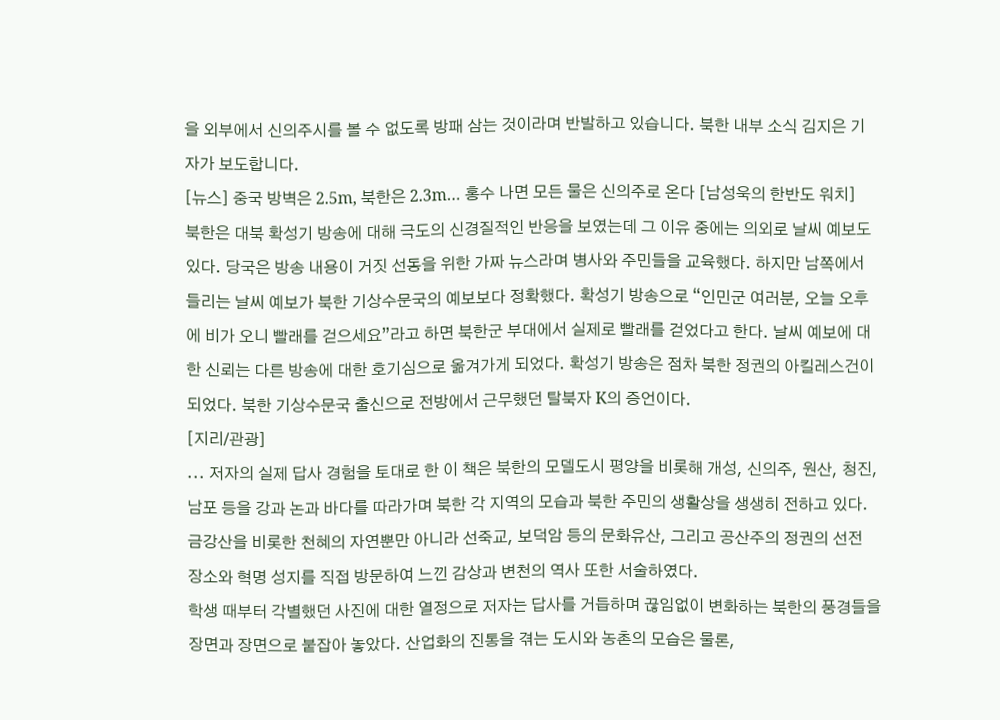을 외부에서 신의주시를 볼 수 없도록 방패 삼는 것이라며 반발하고 있습니다. 북한 내부 소식 김지은 기자가 보도합니다.
[뉴스] 중국 방벽은 2.5m, 북한은 2.3m… 홍수 나면 모든 물은 신의주로 온다 [남성욱의 한반도 워치]
북한은 대북 확성기 방송에 대해 극도의 신경질적인 반응을 보였는데 그 이유 중에는 의외로 날씨 예보도 있다. 당국은 방송 내용이 거짓 선동을 위한 가짜 뉴스라며 병사와 주민들을 교육했다. 하지만 남쪽에서 들리는 날씨 예보가 북한 기상수문국의 예보보다 정확했다. 확성기 방송으로 “인민군 여러분, 오늘 오후에 비가 오니 빨래를 걷으세요”라고 하면 북한군 부대에서 실제로 빨래를 걷었다고 한다. 날씨 예보에 대한 신뢰는 다른 방송에 대한 호기심으로 옮겨가게 되었다. 확성기 방송은 점차 북한 정권의 아킬레스건이 되었다. 북한 기상수문국 출신으로 전방에서 근무했던 탈북자 K의 증언이다.
[지리/관광]
... 저자의 실제 답사 경험을 토대로 한 이 책은 북한의 모델도시 평양을 비롯해 개성, 신의주, 원산, 청진, 남포 등을 강과 논과 바다를 따라가며 북한 각 지역의 모습과 북한 주민의 생활상을 생생히 전하고 있다. 금강산을 비롯한 천혜의 자연뿐만 아니라 선죽교, 보덕암 등의 문화유산, 그리고 공산주의 정권의 선전 장소와 혁명 성지를 직접 방문하여 느낀 감상과 변천의 역사 또한 서술하였다.
학생 때부터 각별했던 사진에 대한 열정으로 저자는 답사를 거듭하며 끊임없이 변화하는 북한의 풍경들을 장면과 장면으로 붙잡아 놓았다. 산업화의 진통을 겪는 도시와 농촌의 모습은 물론,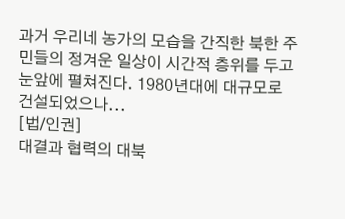과거 우리네 농가의 모습을 간직한 북한 주민들의 정겨운 일상이 시간적 층위를 두고 눈앞에 펼쳐진다. 1980년대에 대규모로 건설되었으나...
[법/인권]
대결과 협력의 대북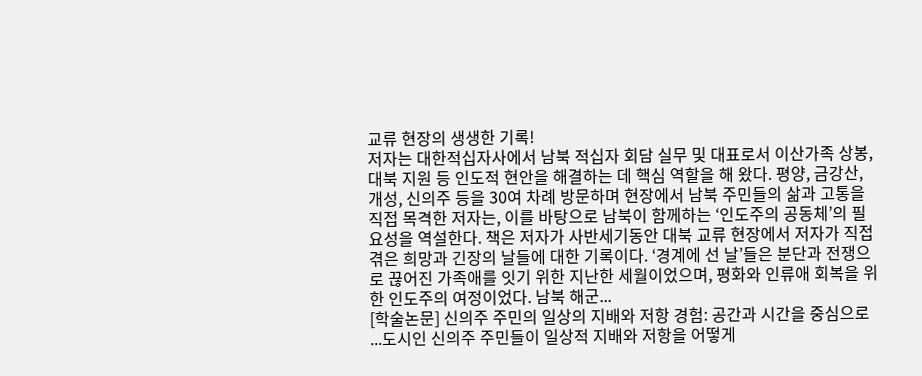교류 현장의 생생한 기록!
저자는 대한적십자사에서 남북 적십자 회담 실무 및 대표로서 이산가족 상봉, 대북 지원 등 인도적 현안을 해결하는 데 핵심 역할을 해 왔다. 평양, 금강산, 개성, 신의주 등을 30여 차례 방문하며 현장에서 남북 주민들의 삶과 고통을 직접 목격한 저자는, 이를 바탕으로 남북이 함께하는 ‘인도주의 공동체’의 필요성을 역설한다. 책은 저자가 사반세기동안 대북 교류 현장에서 저자가 직접 겪은 희망과 긴장의 날들에 대한 기록이다. ‘경계에 선 날’들은 분단과 전쟁으로 끊어진 가족애를 잇기 위한 지난한 세월이었으며, 평화와 인류애 회복을 위한 인도주의 여정이었다. 남북 해군...
[학술논문] 신의주 주민의 일상의 지배와 저항 경험: 공간과 시간을 중심으로
...도시인 신의주 주민들이 일상적 지배와 저항을 어떻게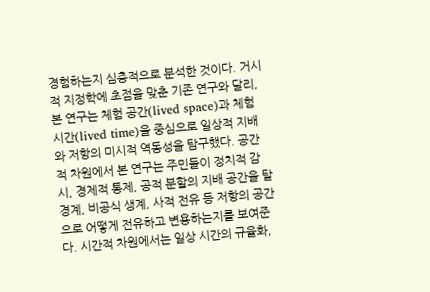경험하는지 심층적으로 분석한 것이다. 거시적 지정학에 초점을 맞춘 기존 연구와 달리, 본 연구는 체험 공간(lived space)과 체험 시간(lived time)을 중심으로 일상적 지배와 저항의 미시적 역동성을 탐구했다. 공간적 차원에서 본 연구는 주민들이 정치적 감시, 경제적 통제, 공적 분할의 지배 공간을 탈경계, 비공식 생계, 사적 전유 등 저항의 공간으로 어떻게 전유하고 변용하는지를 보여준다. 시간적 차원에서는 일상 시간의 규율화,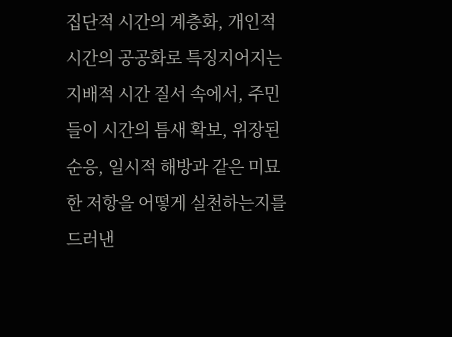집단적 시간의 계층화, 개인적 시간의 공공화로 특징지어지는 지배적 시간 질서 속에서, 주민들이 시간의 틈새 확보, 위장된 순응, 일시적 해방과 같은 미묘한 저항을 어떻게 실천하는지를 드러낸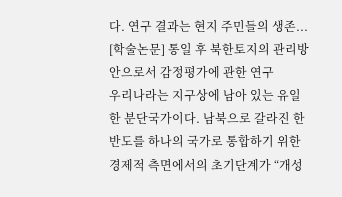다. 연구 결과는 현지 주민들의 생존...
[학술논문] 통일 후 북한토지의 관리방안으로서 감정평가에 관한 연구
우리나라는 지구상에 남아 있는 유일한 분단국가이다. 남북으로 갈라진 한반도를 하나의 국가로 통합하기 위한 경제적 측면에서의 초기단계가 “개성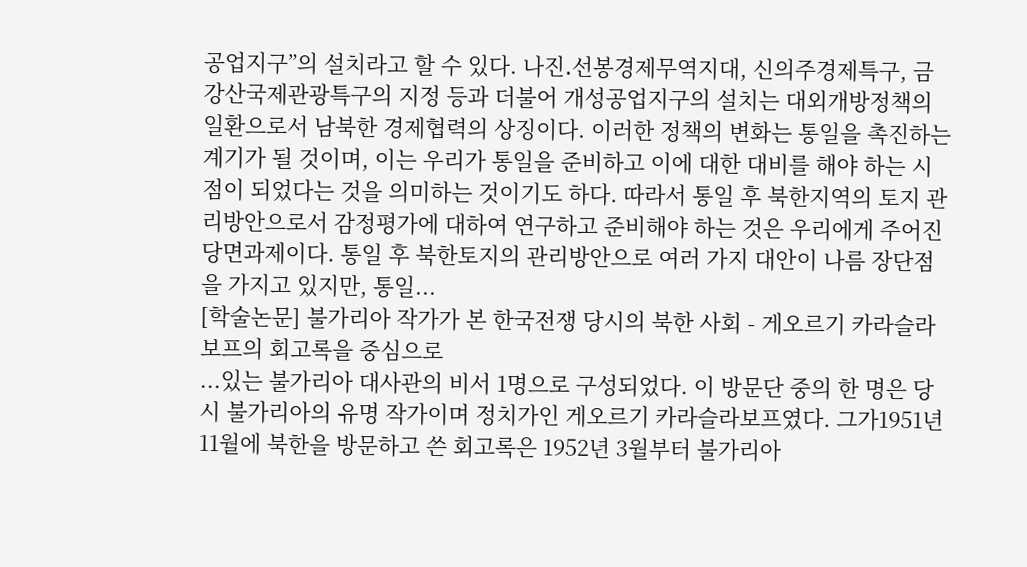공업지구”의 설치라고 할 수 있다. 나진․선봉경제무역지대, 신의주경제특구, 금강산국제관광특구의 지정 등과 더불어 개성공업지구의 설치는 대외개방정책의 일환으로서 남북한 경제협력의 상징이다. 이러한 정책의 변화는 통일을 촉진하는 계기가 될 것이며, 이는 우리가 통일을 준비하고 이에 대한 대비를 해야 하는 시점이 되었다는 것을 의미하는 것이기도 하다. 따라서 통일 후 북한지역의 토지 관리방안으로서 감정평가에 대하여 연구하고 준비해야 하는 것은 우리에게 주어진 당면과제이다. 통일 후 북한토지의 관리방안으로 여러 가지 대안이 나름 장단점을 가지고 있지만, 통일...
[학술논문] 불가리아 작가가 본 한국전쟁 당시의 북한 사회 - 게오르기 카라슬라보프의 회고록을 중심으로
...있는 불가리아 대사관의 비서 1명으로 구성되었다. 이 방문단 중의 한 명은 당시 불가리아의 유명 작가이며 정치가인 게오르기 카라슬라보프였다. 그가1951년 11월에 북한을 방문하고 쓴 회고록은 1952년 3월부터 불가리아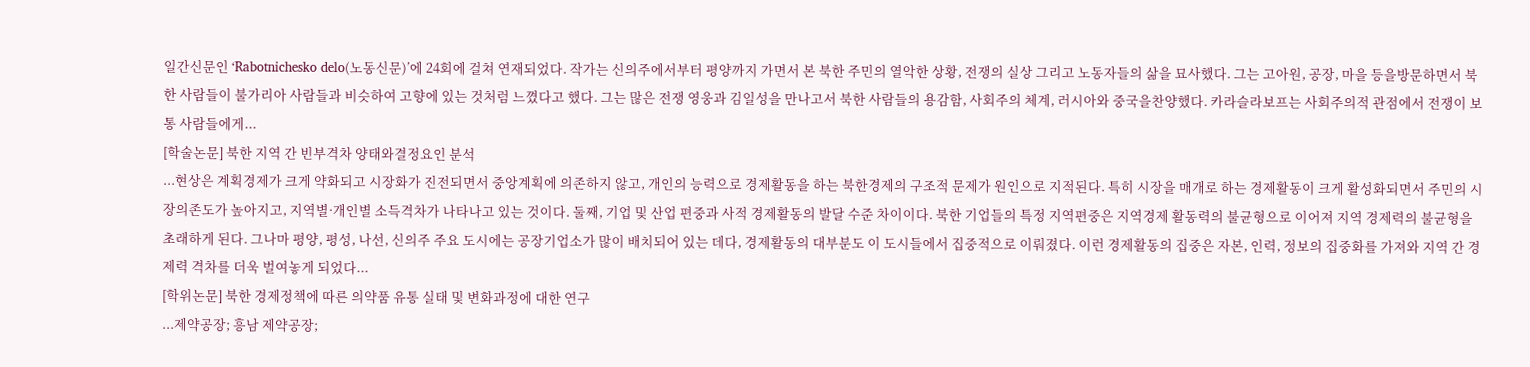일간신문인 ‘Rabotnichesko delo(노동신문)’에 24회에 걸쳐 연재되었다. 작가는 신의주에서부터 평양까지 가면서 본 북한 주민의 열악한 상황, 전쟁의 실상 그리고 노동자들의 삶을 묘사했다. 그는 고아원, 공장, 마을 등을방문하면서 북한 사람들이 불가리아 사람들과 비슷하여 고향에 있는 것처럼 느꼈다고 했다. 그는 많은 전쟁 영웅과 김일성을 만나고서 북한 사람들의 용감함, 사회주의 체계, 러시아와 중국을찬양했다. 카라슬라보프는 사회주의적 관점에서 전쟁이 보통 사람들에게...
[학술논문] 북한 지역 간 빈부격차 양태와결정요인 분석
...현상은 계획경제가 크게 약화되고 시장화가 진전되면서 중앙계획에 의존하지 않고, 개인의 능력으로 경제활동을 하는 북한경제의 구조적 문제가 원인으로 지적된다. 특히 시장을 매개로 하는 경제활동이 크게 활성화되면서 주민의 시장의존도가 높아지고, 지역별·개인별 소득격차가 나타나고 있는 것이다. 둘째, 기업 및 산업 편중과 사적 경제활동의 발달 수준 차이이다. 북한 기업들의 특정 지역편중은 지역경제 활동력의 불균형으로 이어져 지역 경제력의 불균형을 초래하게 된다. 그나마 평양, 평성, 나선, 신의주 주요 도시에는 공장기업소가 많이 배치되어 있는 데다, 경제활동의 대부분도 이 도시들에서 집중적으로 이뤄졌다. 이런 경제활동의 집중은 자본, 인력, 정보의 집중화를 가져와 지역 간 경제력 격차를 더욱 벌여놓게 되었다...
[학위논문] 북한 경제정책에 따른 의약품 유통 실태 및 변화과정에 대한 연구
...제약공장; 흥남 제약공장;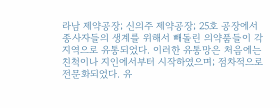라남 제약공장; 신의주 제약공장; 25호 공장에서 종사자들의 생계를 위해서 빼돌린 의약품들이 각 지역으로 유통되었다. 이러한 유통망은 처음에는 친척이나 지인에서부터 시작하였으며; 점차적으로 전문화되었다. 유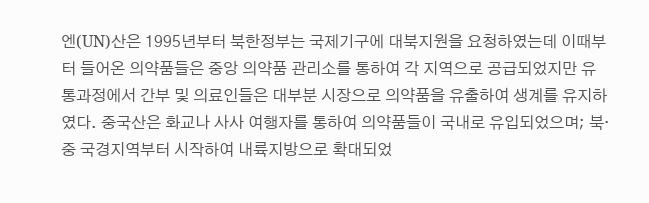엔(UN)산은 1995년부터 북한정부는 국제기구에 대북지원을 요청하였는데 이때부터 들어온 의약품들은 중앙 의약품 관리소를 통하여 각 지역으로 공급되었지만 유통과정에서 간부 및 의료인들은 대부분 시장으로 의약품을 유출하여 생계를 유지하였다. 중국산은 화교나 사사 여행자를 통하여 의약품들이 국내로 유입되었으며; 북·중 국경지역부터 시작하여 내륙지방으로 확대되었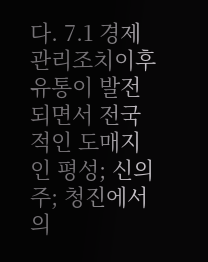다. 7.1 경제관리조치이후 유통이 발전되면서 전국적인 도매지인 평성; 신의주; 청진에서 의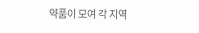약품이 모여 각 지역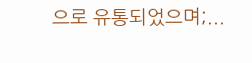으로 유통되었으며;...